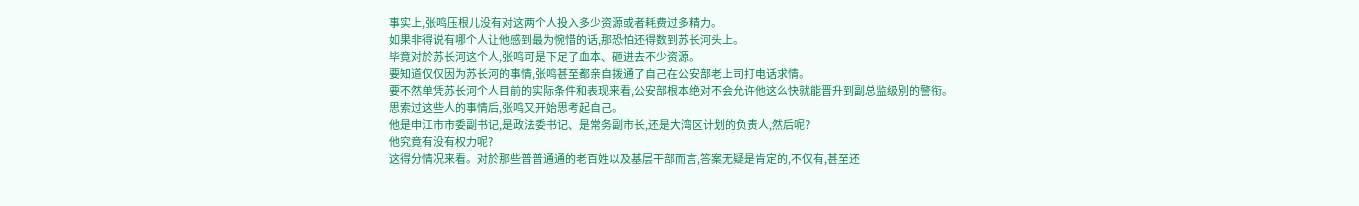事实上,张鸣压根儿没有对这两个人投入多少资源或者耗费过多精力。
如果非得说有哪个人让他感到最为惋惜的话,那恐怕还得数到苏长河头上。
毕竟对於苏长河这个人,张鸣可是下足了血本、砸进去不少资源。
要知道仅仅因为苏长河的事情,张鸣甚至都亲自拨通了自己在公安部老上司打电话求情。
要不然单凭苏长河个人目前的实际条件和表现来看,公安部根本绝对不会允许他这么快就能晋升到副总监级別的警衔。
思索过这些人的事情后,张鸣又开始思考起自己。
他是申江市市委副书记,是政法委书记、是常务副市长,还是大湾区计划的负责人,然后呢?
他究竟有没有权力呢?
这得分情况来看。对於那些普普通通的老百姓以及基层干部而言,答案无疑是肯定的,不仅有,甚至还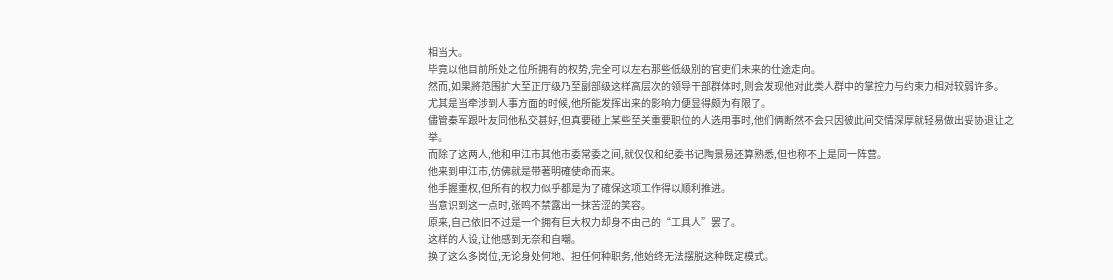相当大。
毕竟以他目前所处之位所拥有的权势,完全可以左右那些低级別的官吏们未来的仕途走向。
然而,如果將范围扩大至正厅级乃至副部级这样高层次的领导干部群体时,则会发现他对此类人群中的掌控力与约束力相对较弱许多。
尤其是当牵涉到人事方面的时候,他所能发挥出来的影响力便显得颇为有限了。
儘管秦军跟叶友同他私交甚好,但真要碰上某些至关重要职位的人选用事时,他们俩断然不会只因彼此间交情深厚就轻易做出妥协退让之举。
而除了这两人,他和申江市其他市委常委之间,就仅仅和纪委书记陶景易还算熟悉,但也称不上是同一阵营。
他来到申江市,仿佛就是带著明確使命而来。
他手握重权,但所有的权力似乎都是为了確保这项工作得以顺利推进。
当意识到这一点时,张鸣不禁露出一抹苦涩的笑容。
原来,自己依旧不过是一个拥有巨大权力却身不由己的“工具人”罢了。
这样的人设,让他感到无奈和自嘲。
换了这么多岗位,无论身处何地、担任何种职务,他始终无法摆脱这种既定模式。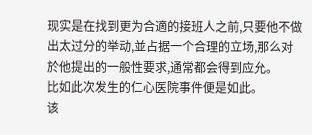现实是在找到更为合適的接班人之前,只要他不做出太过分的举动,並占据一个合理的立场,那么对於他提出的一般性要求,通常都会得到应允。
比如此次发生的仁心医院事件便是如此。
该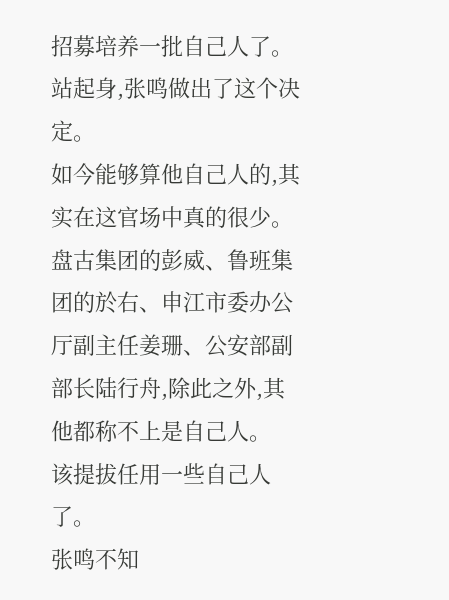招募培养一批自己人了。
站起身,张鸣做出了这个决定。
如今能够算他自己人的,其实在这官场中真的很少。
盘古集团的彭威、鲁班集团的於右、申江市委办公厅副主任姜珊、公安部副部长陆行舟,除此之外,其他都称不上是自己人。
该提拔任用一些自己人了。
张鸣不知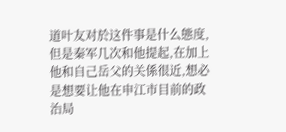道叶友对於这件事是什么態度,但是秦军几次和他提起,在加上他和自己岳父的关係很近,想必是想要让他在申江市目前的政治局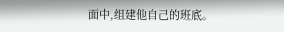面中,组建他自己的班底。